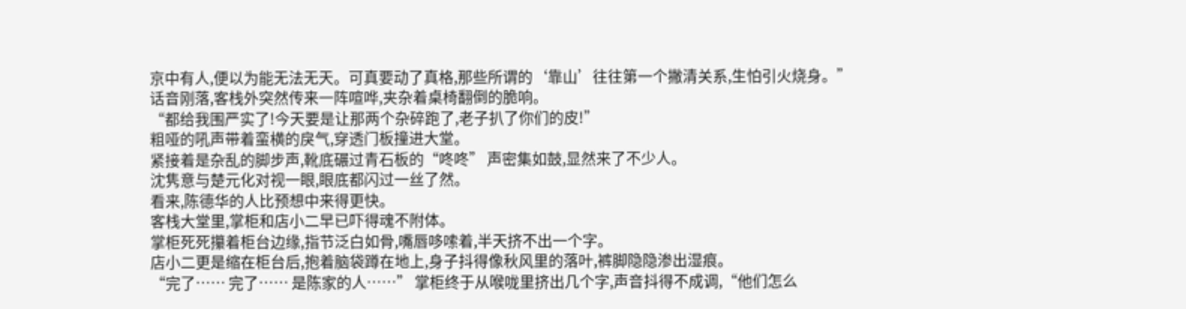京中有人,便以为能无法无天。可真要动了真格,那些所谓的‘靠山’往往第一个撇清关系,生怕引火烧身。”
话音刚落,客栈外突然传来一阵喧哗,夹杂着桌椅翻倒的脆响。
“都给我围严实了!今天要是让那两个杂碎跑了,老子扒了你们的皮!”
粗哑的吼声带着蛮横的戾气,穿透门板撞进大堂。
紧接着是杂乱的脚步声,靴底碾过青石板的“咚咚” 声密集如鼓,显然来了不少人。
沈隽意与楚元化对视一眼,眼底都闪过一丝了然。
看来,陈德华的人比预想中来得更快。
客栈大堂里,掌柜和店小二早已吓得魂不附体。
掌柜死死攥着柜台边缘,指节泛白如骨,嘴唇哆嗦着,半天挤不出一个字。
店小二更是缩在柜台后,抱着脑袋蹲在地上,身子抖得像秋风里的落叶,裤脚隐隐渗出湿痕。
“完了…… 完了…… 是陈家的人……” 掌柜终于从喉咙里挤出几个字,声音抖得不成调,“他们怎么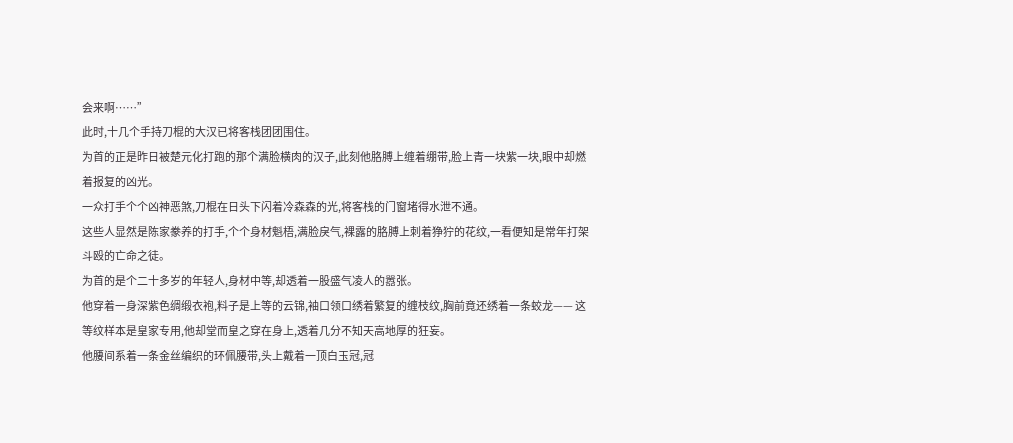会来啊……”
此时,十几个手持刀棍的大汉已将客栈团团围住。
为首的正是昨日被楚元化打跑的那个满脸横肉的汉子,此刻他胳膊上缠着绷带,脸上青一块紫一块,眼中却燃着报复的凶光。
一众打手个个凶神恶煞,刀棍在日头下闪着冷森森的光,将客栈的门窗堵得水泄不通。
这些人显然是陈家豢养的打手,个个身材魁梧,满脸戾气,裸露的胳膊上刺着狰狞的花纹,一看便知是常年打架斗殴的亡命之徒。
为首的是个二十多岁的年轻人,身材中等,却透着一股盛气凌人的嚣张。
他穿着一身深紫色绸缎衣袍,料子是上等的云锦,袖口领口绣着繁复的缠枝纹,胸前竟还绣着一条蛟龙—— 这等纹样本是皇家专用,他却堂而皇之穿在身上,透着几分不知天高地厚的狂妄。
他腰间系着一条金丝编织的环佩腰带,头上戴着一顶白玉冠,冠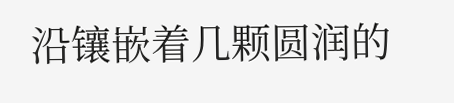沿镶嵌着几颗圆润的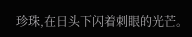珍珠,在日头下闪着刺眼的光芒。